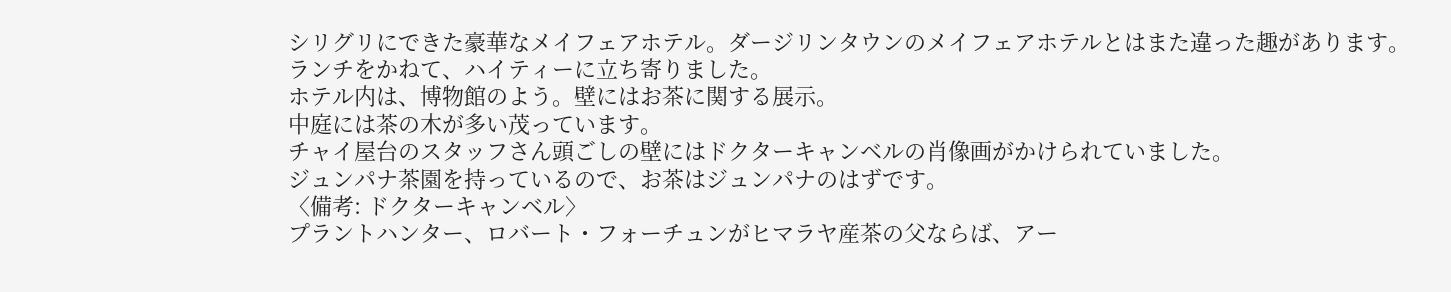シリグリにできた豪華なメイフェアホテル。ダージリンタウンのメイフェアホテルとはまた違った趣があります。
ランチをかねて、ハイティーに立ち寄りました。
ホテル内は、博物館のよう。壁にはお茶に関する展示。
中庭には茶の木が多い茂っています。
チャイ屋台のスタッフさん頭ごしの壁にはドクターキャンベルの肖像画がかけられていました。
ジュンパナ茶園を持っているので、お茶はジュンパナのはずです。
〈備考: ドクターキャンベル〉
プラントハンター、ロバート・フォーチュンがヒマラヤ産茶の父ならば、アー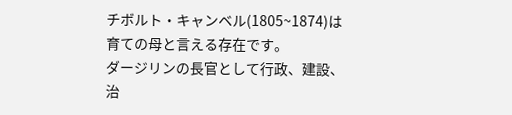チボルト・キャンベル(1805~1874)は育ての母と言える存在です。
ダージリンの長官として行政、建設、治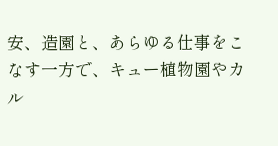安、造園と、あらゆる仕事をこなす一方で、キュー植物園やカル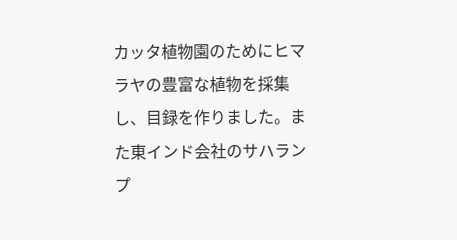カッタ植物園のためにヒマラヤの豊富な植物を採集し、目録を作りました。また東インド会社のサハランプ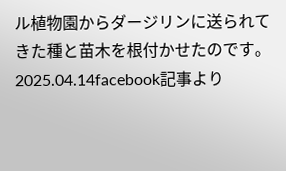ル植物園からダージリンに送られてきた種と苗木を根付かせたのです。
2025.04.14facebook記事より